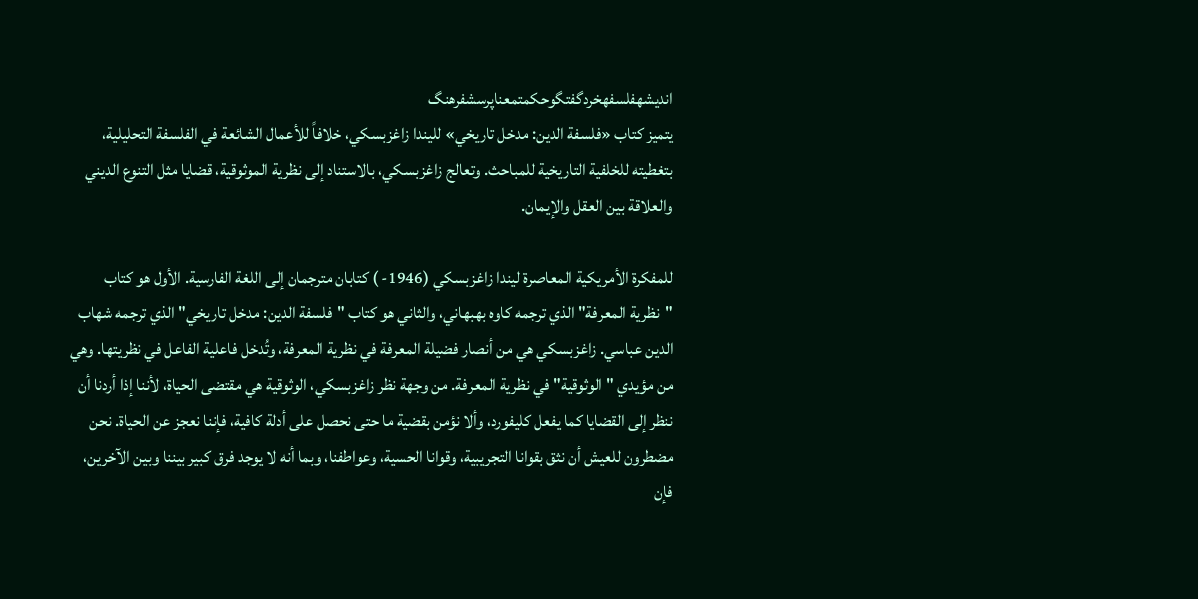اندیشهفلسفهخردگفتگوحکمتمعناپرسشفرهنگ
يتميز كتاب «فلسفة الدين: مدخل تاريخي» لليندا زاغزبسكي، خلافاً للأعمال الشائعة في الفلسفة التحليلية، بتغطيته للخلفية التاريخية للمباحث. وتعالج زاغزبسكي، بالاستناد إلى نظرية الموثوقية، قضايا مثل التنوع الديني والعلاقة بين العقل والإيمان.

للمفكرة الأمريكية المعاصرة ليندا زاغزبسكي (1946- ) كتابان مترجمان إلى اللغة الفارسية. الأول هو كتاب "نظرية المعرفة" الذي ترجمه كاوه بهبهاني، والثاني هو كتاب "فلسفة الدين: مدخل تاريخي" الذي ترجمه شهاب الدين عباسي. زاغزبسكي هي من أنصار فضيلة المعرفة في نظرية المعرفة، وتُدخل فاعلية الفاعل في نظريتها. وهي من مؤيدي "الوثوقية" في نظرية المعرفة. من وجهة نظر زاغزبسكي، الوثوقية هي مقتضى الحياة، لأننا إذا أردنا أن ننظر إلى القضايا كما يفعل كليفورد، وألا نؤمن بقضية ما حتى نحصل على أدلة كافية، فإننا نعجز عن الحياة. نحن مضطرون للعيش أن نثق بقوانا التجريبية، وقوانا الحسية، وعواطفنا، وبما أنه لا يوجد فرق كبير بيننا وبين الآخرين، فإن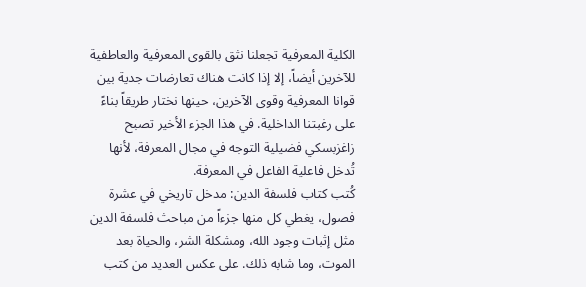الكلية المعرفية تجعلنا نثق بالقوى المعرفية والعاطفية للآخرين أيضاً، إلا إذا كانت هناك تعارضات جدية بين قوانا المعرفية وقوى الآخرين، حينها نختار طريقاً بناءً على رغبتنا الداخلية. في هذا الجزء الأخير تصبح زاغزبسكي فضيلية التوجه في مجال المعرفة، لأنها تُدخل فاعلية الفاعل في المعرفة.
كُتب كتاب فلسفة الدين: مدخل تاريخي في عشرة فصول، يغطي كل منها جزءاً من مباحث فلسفة الدين مثل إثبات وجود الله، ومشكلة الشر، والحياة بعد الموت، وما شابه ذلك. على عكس العديد من كتب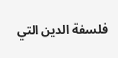فلسفة الدين التي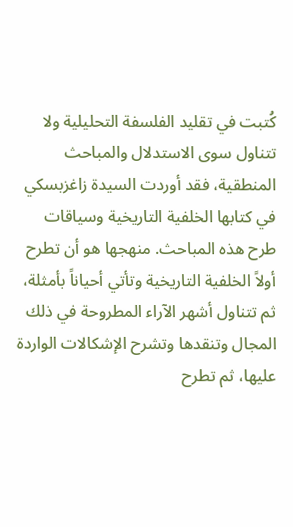كُتبت في تقليد الفلسفة التحليلية ولا تتناول سوى الاستدلال والمباحث المنطقية، فقد أوردت السيدة زاغزبسكي في كتابها الخلفية التاريخية وسياقات طرح هذه المباحث. منهجها هو أن تطرح أولاً الخلفية التاريخية وتأتي أحياناً بأمثلة، ثم تتناول أشهر الآراء المطروحة في ذلك المجال وتنقدها وتشرح الإشكالات الواردة عليها، ثم تطرح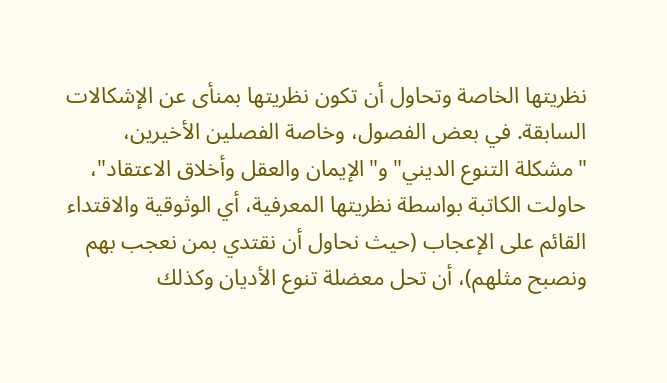نظريتها الخاصة وتحاول أن تكون نظريتها بمنأى عن الإشكالات السابقة. في بعض الفصول، وخاصة الفصلين الأخيرين، "مشكلة التنوع الديني" و"الإيمان والعقل وأخلاق الاعتقاد"، حاولت الكاتبة بواسطة نظريتها المعرفية، أي الوثوقية والاقتداء القائم على الإعجاب (حيث نحاول أن نقتدي بمن نعجب بهم ونصبح مثلهم)، أن تحل معضلة تنوع الأديان وكذلك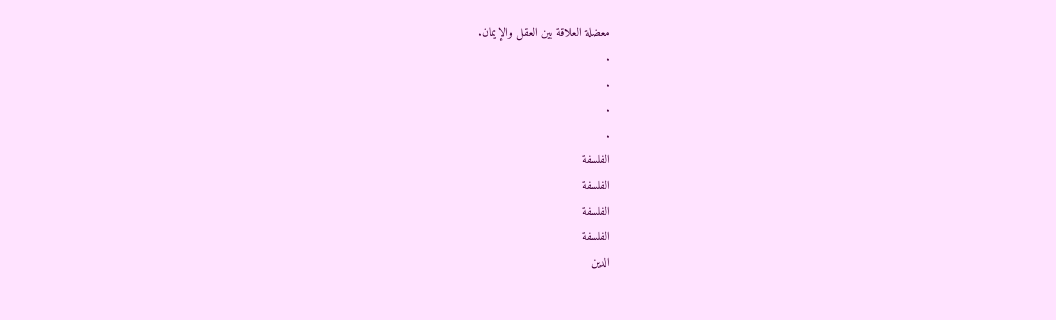معضلة العلاقة بين العقل والإيمان.
.
.
.
.
الفلسفة
الفلسفة
الفلسفة
الفلسفة
الدين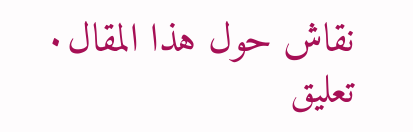نقاش حول هذا المقال٠ تعليق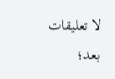لا تعليقات بعد؛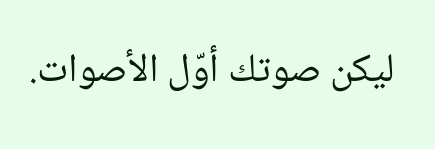ليكن صوتك أوّل الأصوات.